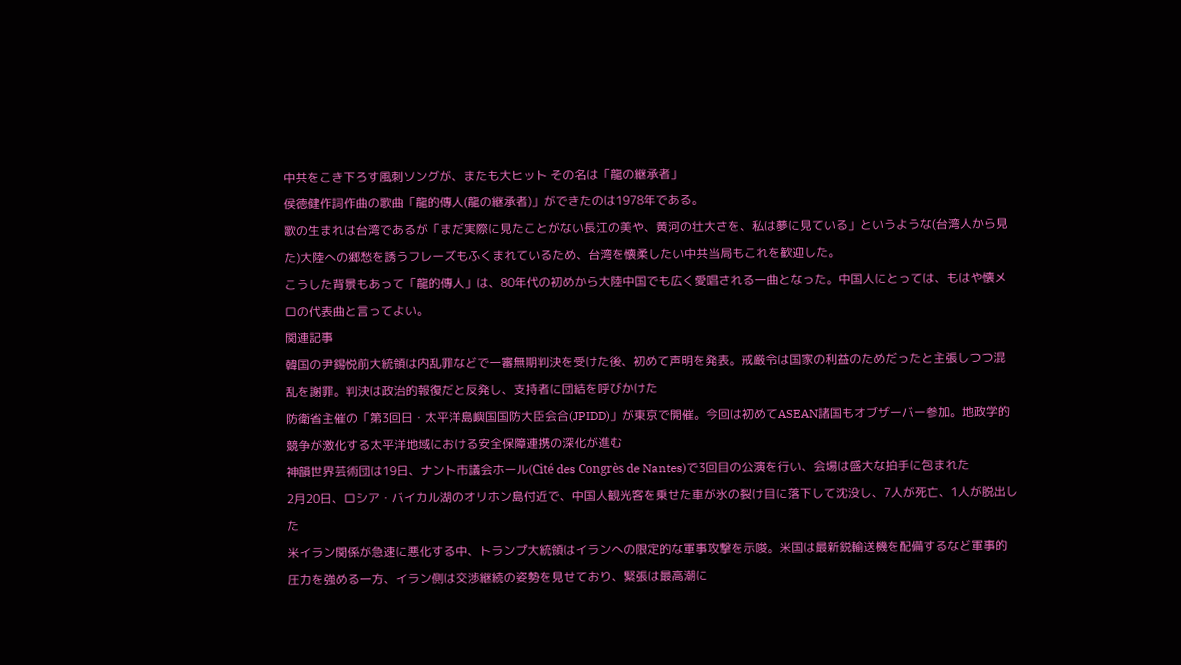中共をこき下ろす風刺ソングが、またも大ヒット その名は「龍の継承者」
侯徳健作詞作曲の歌曲「龍的傳人(龍の継承者)」ができたのは1978年である。
歌の生まれは台湾であるが「まだ実際に見たことがない長江の美や、黄河の壮大さを、私は夢に見ている」というような(台湾人から見た)大陸への郷愁を誘うフレーズもふくまれているため、台湾を懐柔したい中共当局もこれを歓迎した。
こうした背景もあって「龍的傳人」は、80年代の初めから大陸中国でも広く愛唱される一曲となった。中国人にとっては、もはや懐メロの代表曲と言ってよい。
関連記事
韓国の尹錫悦前大統領は内乱罪などで一審無期判決を受けた後、初めて声明を発表。戒厳令は国家の利益のためだったと主張しつつ混乱を謝罪。判決は政治的報復だと反発し、支持者に団結を呼びかけた
防衛省主催の「第3回日・太平洋島嶼国国防大臣会合(JPIDD)」が東京で開催。今回は初めてASEAN諸国もオブザーバー参加。地政学的競争が激化する太平洋地域における安全保障連携の深化が進む
神韻世界芸術団は19日、ナント市議会ホール(Cité des Congrès de Nantes)で3回目の公演を行い、会場は盛大な拍手に包まれた
2月20日、ロシア・バイカル湖のオリホン島付近で、中国人観光客を乗せた車が氷の裂け目に落下して沈没し、7人が死亡、1人が脱出した
米イラン関係が急速に悪化する中、トランプ大統領はイランへの限定的な軍事攻撃を示唆。米国は最新鋭輸送機を配備するなど軍事的圧力を強める一方、イラン側は交渉継続の姿勢を見せており、緊張は最高潮に